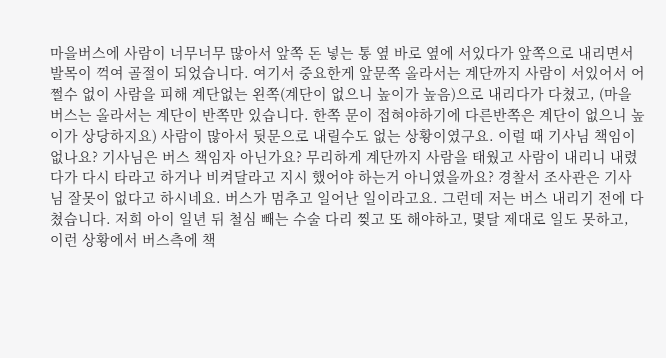마을버스에 사람이 너무너무 많아서 앞쪽 돈 넣는 통 옆 바로 옆에 서있다가 앞쪽으로 내리면서 발목이 꺽여 골절이 되었습니다. 여기서 중요한게 앞문쪽 올라서는 계단까지 사람이 서있어서 어쩔수 없이 사람을 피해 계단없는 왼쪽(계단이 없으니 높이가 높음)으로 내리다가 다쳤고, (마을버스는 올라서는 계단이 반쪽만 있습니다. 한쪽 문이 접혀야하기에 다른반쪽은 계단이 없으니 높이가 상당하지요) 사람이 많아서 뒷문으로 내릴수도 없는 상황이였구요. 이럴 때 기사님 책임이 없나요? 기사님은 버스 책임자 아닌가요? 무리하게 계단까지 사람을 태웠고 사람이 내리니 내렸다가 다시 타라고 하거나 비켜달라고 지시 했어야 하는거 아니였을까요? 경찰서 조사관은 기사님 잘못이 없다고 하시네요. 버스가 멈추고 일어난 일이라고요. 그런데 저는 버스 내리기 전에 다쳤습니다. 저희 아이 일년 뒤 철심 빼는 수술 다리 찢고 또 해야하고, 몇달 제대로 일도 못하고, 이런 상황에서 버스측에 책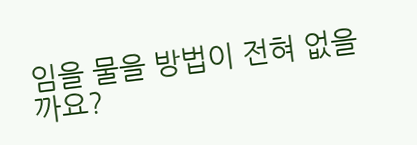임을 물을 방법이 전혀 없을까요?